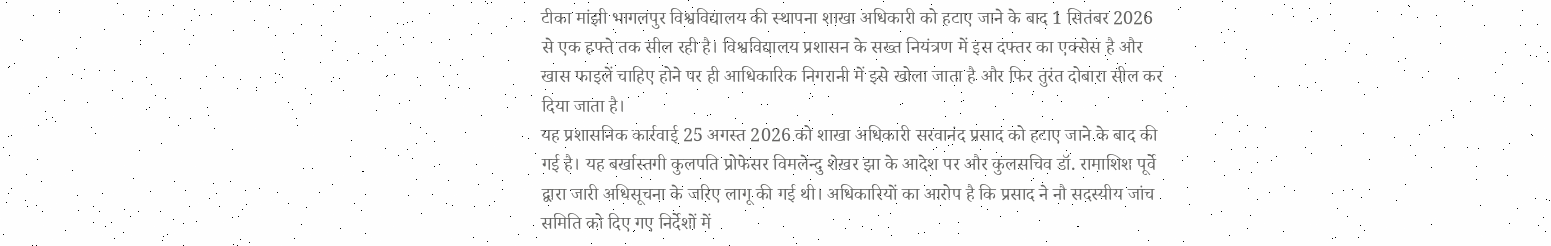टीका मांझी भागलपुर विश्वविद्यालय की स्थापना शाखा अधिकारी को हटाए जाने के बाद 1 सितंबर 2026 से एक हफ्ते तक सील रही है। विश्वविद्यालय प्रशासन के सख्त नियंत्रण में इस दफ्तर का एक्सेस है और खास फाइलें चाहिए होने पर ही आधिकारिक निगरानी में इसे खोला जाता है और फिर तुरंत दोबारा सील कर दिया जाता है।
यह प्रशासनिक कार्रवाई 25 अगस्त 2026 को शाखा अधिकारी सरवानंद प्रसाद को हटाए जाने के बाद की गई है। यह बर्खास्तगी कुलपति प्रोफेसर विमलेन्दु शेखर झा के आदेश पर और कुलसचिव डॉ. रामाशिश पूर्वे द्वारा जारी अधिसूचना के जरिए लागू की गई थी। अधिकारियों का आरोप है कि प्रसाद ने नौ सदस्यीय जांच समिति को दिए गए निर्देशों में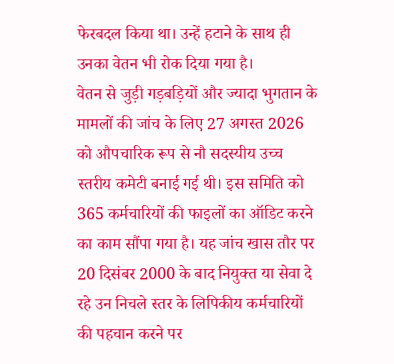फेरबदल किया था। उन्हें हटाने के साथ ही उनका वेतन भी रोक दिया गया है।
वेतन से जुड़ी गड़बड़ियों और ज्यादा भुगतान के मामलों की जांच के लिए 27 अगस्त 2026 को औपचारिक रूप से नौ सदस्यीय उच्च स्तरीय कमेटी बनाई गई थी। इस समिति को 365 कर्मचारियों की फाइलों का ऑडिट करने का काम सौंपा गया है। यह जांच खास तौर पर 20 दिसंबर 2000 के बाद नियुक्त या सेवा दे रहे उन निचले स्तर के लिपिकीय कर्मचारियों की पहचान करने पर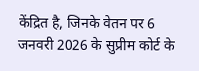केंद्रित है, जिनके वेतन पर 6 जनवरी 2026 के सुप्रीम कोर्ट के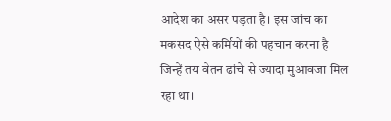आदेश का असर पड़ता है। इस जांच का मकसद ऐसे कर्मियों की पहचान करना है जिन्हें तय वेतन ढांचे से ज्यादा मुआवजा मिल रहा था।